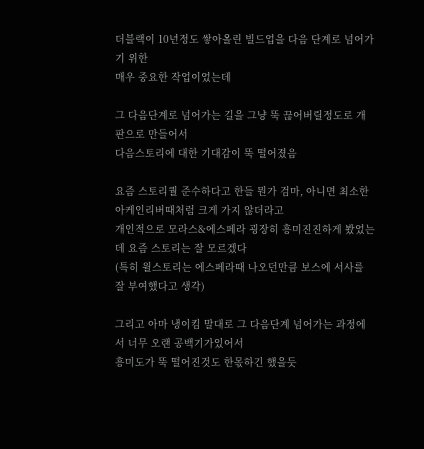더블랙이 10년정도 쌓아올린 빌드업을 다음 단계로 넘어가기 위한
매우 중요한 작업이었는데

그 다음단계로 넘어가는 길을 그냥 뚝 끊어버릴정도로 개판으로 만들어서
다음스토리에 대한 기대감이 뚝 떨어졌음

요즘 스토리퀄 준수하다고 한들 뭔가 검마, 아니면 최소한 아케인리버때처럼 크게 가지 않더라고
개인적으로 모라스&에스페라 굉장히 흥미진진하게 봤었는데 요즘 스토리는 잘 모르겠다
(특히 윌스토리는 에스페라때 나오던만큼 보스에 서사를 잘 부여했다고 생각)

그리고 아마 냉이킴 말대로 그 다음단계 넘어가는 과정에서 너무 오랜 공백기가있어서
흥미도가 뚝 떨어진것도 한몫하긴 했을듯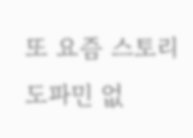또 요즘 스토리 도파민 없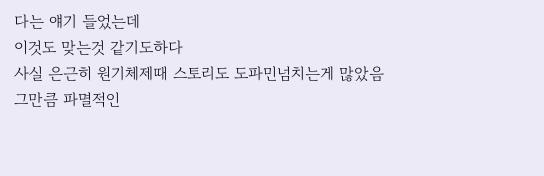다는 얘기 들었는데
이것도 맞는것 같기도하다
사실 은근히 원기체제때 스토리도 도파민넘치는게 많았음
그만큼 파멸적인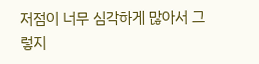저점이 너무 심각하게 많아서 그렇지